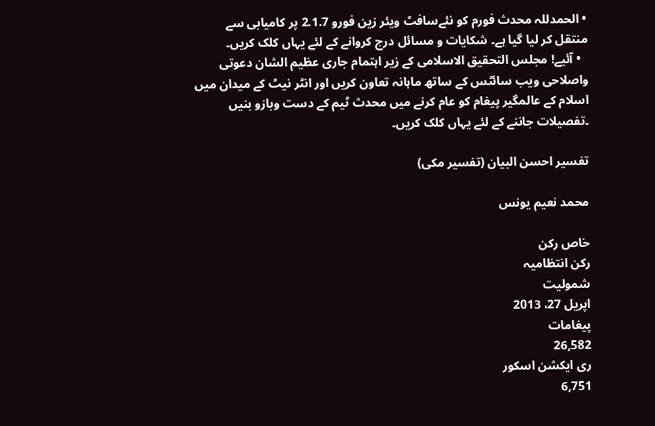• الحمدللہ محدث فورم کو نئےسافٹ ویئر زین فورو 2.1.7 پر کامیابی سے منتقل کر لیا گیا ہے۔ شکایات و مسائل درج کروانے کے لئے یہاں کلک کریں۔
  • آئیے! مجلس التحقیق الاسلامی کے زیر اہتمام جاری عظیم الشان دعوتی واصلاحی ویب سائٹس کے ساتھ ماہانہ تعاون کریں اور انٹر نیٹ کے میدان میں اسلام کے عالمگیر پیغام کو عام کرنے میں محدث ٹیم کے دست وبازو بنیں ۔تفصیلات جاننے کے لئے یہاں کلک کریں۔

تفسیر احسن البیان (تفسیر مکی)

محمد نعیم یونس

خاص رکن
رکن انتظامیہ
شمولیت
اپریل 27، 2013
پیغامات
26,582
ری ایکشن اسکور
6,751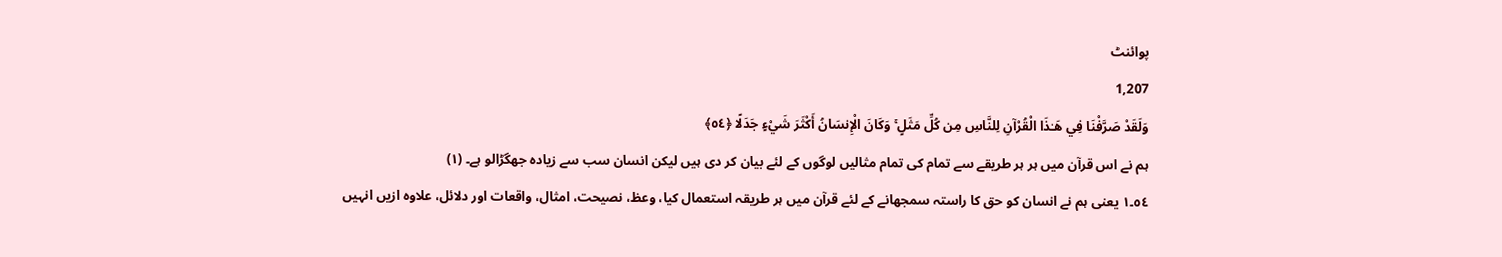پوائنٹ
1,207
وَلَقَدْ صَرَّ‌فْنَا فِي هَـٰذَا الْقُرْ‌آنِ لِلنَّاسِ مِن كُلِّ مَثَلٍ ۚ وَكَانَ الْإِنسَانُ أَكْثَرَ‌ شَيْءٍ جَدَلًا ﴿٥٤﴾
ہم نے اس قرآن میں ہر ہر طریقے سے تمام کی تمام مثالیں لوگوں کے لئے بیان کر دی ہیں لیکن انسان سب سے زیادہ جھگڑالو ہے۔ (١)
٥٤۔١ یعنی ہم نے انسان کو حق کا راستہ سمجھانے کے لئے قرآن میں ہر طریقہ استعمال کیا، وعظ، نصیحت، امثال، واقعات اور دلائل، علاوہ ازیں انہیں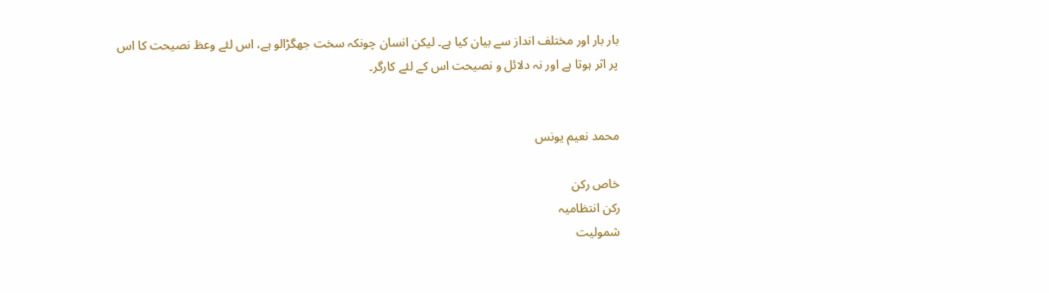بار بار اور مختلف انداز سے بیان کیا ہے۔ لیکن انسان چونکہ سخت جھگڑالو ہے، اس لئے وعظ نصیحت کا اس پر اثر ہوتا ہے اور نہ دلائل و نصیحت اس کے لئے کارگر۔


محمد نعیم یونس

خاص رکن
رکن انتظامیہ
شمولیت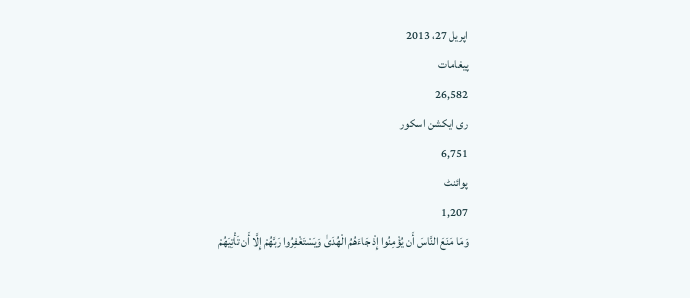اپریل 27، 2013
پیغامات
26,582
ری ایکشن اسکور
6,751
پوائنٹ
1,207
وَمَا مَنَعَ النَّاسَ أَن يُؤْمِنُوا إِذْ جَاءَهُمُ الْهُدَىٰ وَيَسْتَغْفِرُ‌وا رَ‌بَّهُمْ إِلَّا أَن تَأْتِيَهُمْ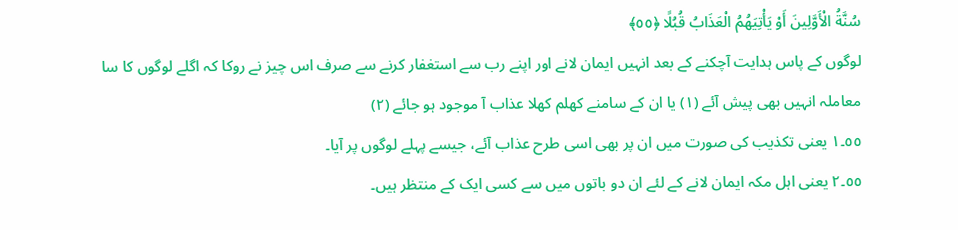سُنَّةُ الْأَوَّلِينَ أَوْ يَأْتِيَهُمُ الْعَذَابُ قُبُلًا ﴿٥٥﴾
لوگوں کے پاس ہدایت آچکنے کے بعد انہیں ایمان لانے اور اپنے رب سے استغفار کرنے سے صرف اس چیز نے روکا کہ اگلے لوگوں کا سا معاملہ انہیں بھی پیش آئے (١) یا ان کے سامنے کھلم کھلا عذاب آ موجود ہو جائے (٢)
٥٥۔١ یعنی تکذیب کی صورت میں ان پر بھی اسی طرح عذاب آئے، جیسے پہلے لوگوں پر آیا۔
٥٥۔٢ یعنی اہل مکہ ایمان لانے کے لئے ان دو باتوں میں سے کسی ایک کے منتظر ہیں۔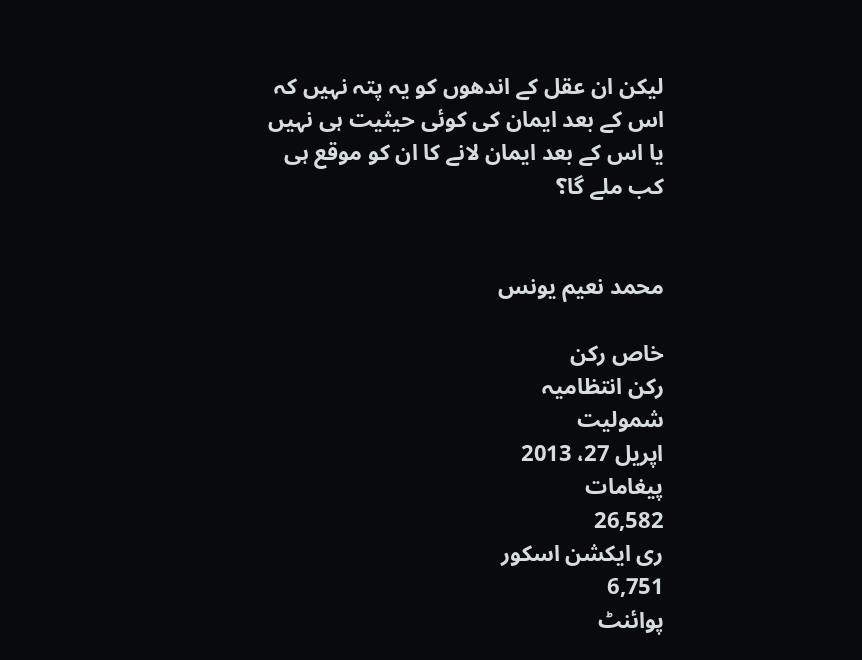لیکن ان عقل کے اندھوں کو یہ پتہ نہیں کہ اس کے بعد ایمان کی کوئی حیثیت ہی نہیں یا اس کے بعد ایمان لانے کا ان کو موقع ہی کب ملے گا؟


محمد نعیم یونس

خاص رکن
رکن انتظامیہ
شمولیت
اپریل 27، 2013
پیغامات
26,582
ری ایکشن اسکور
6,751
پوائنٹ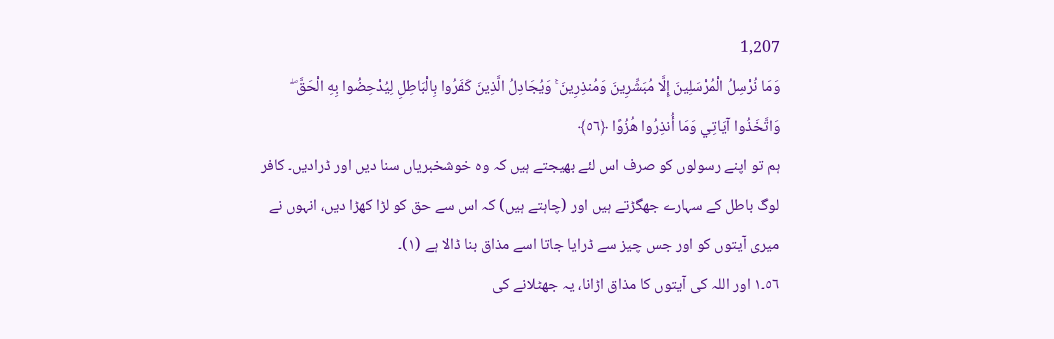1,207
وَمَا نُرْ‌سِلُ الْمُرْ‌سَلِينَ إِلَّا مُبَشِّرِ‌ينَ وَمُنذِرِ‌ينَ ۚ وَيُجَادِلُ الَّذِينَ كَفَرُ‌وا بِالْبَاطِلِ لِيُدْحِضُوا بِهِ الْحَقَّ ۖ وَاتَّخَذُوا آيَاتِي وَمَا أُنذِرُ‌وا هُزُوًا ﴿٥٦﴾
ہم تو اپنے رسولوں کو صرف اس لئے بھیجتے ہیں کہ وہ خوشخبریاں سنا دیں اور ڈرادیں۔ کافر لوگ باطل کے سہارے جھگڑتے ہیں اور (چاہتے ہیں) کہ اس سے حق کو لڑا کھڑا دیں، انہوں نے میری آیتوں کو اور جس چیز سے ڈرایا جاتا اسے مذاق بنا ڈالا ہے (١)۔
٥٦۔١ اور اللہ کی آیتوں کا مذاق اڑانا، یہ جھٹلانے کی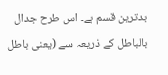بدترین قسم ہے۔ اس طرح جدال بالباطل کے ذریعہ سے (یعنی باطل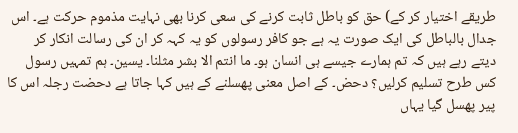طریقے اختیار کر کے) حق کو باطل ثابت کرنے کی سعی کرنا بھی نہایت مذموم حرکت ہے۔ اس جدال بالباطل کی ایک صورت یہ ہے جو کافر رسولوں کو یہ کہہ کر ان کی رسالت انکار کر دیتے رہے ہیں کہ تم ہمارے جیسے ہی انسان ہو۔ ما انتم الا بشر مثلنا۔ یسین۔ ہم تمہیں رسول کس طرح تسلیم کرلیں؟ دحض۔ کے اصل معنی پھسلنے کے ہیں کہا جاتا ہے دحضت رجلہ اس کا پیر پھسل گیا یہاں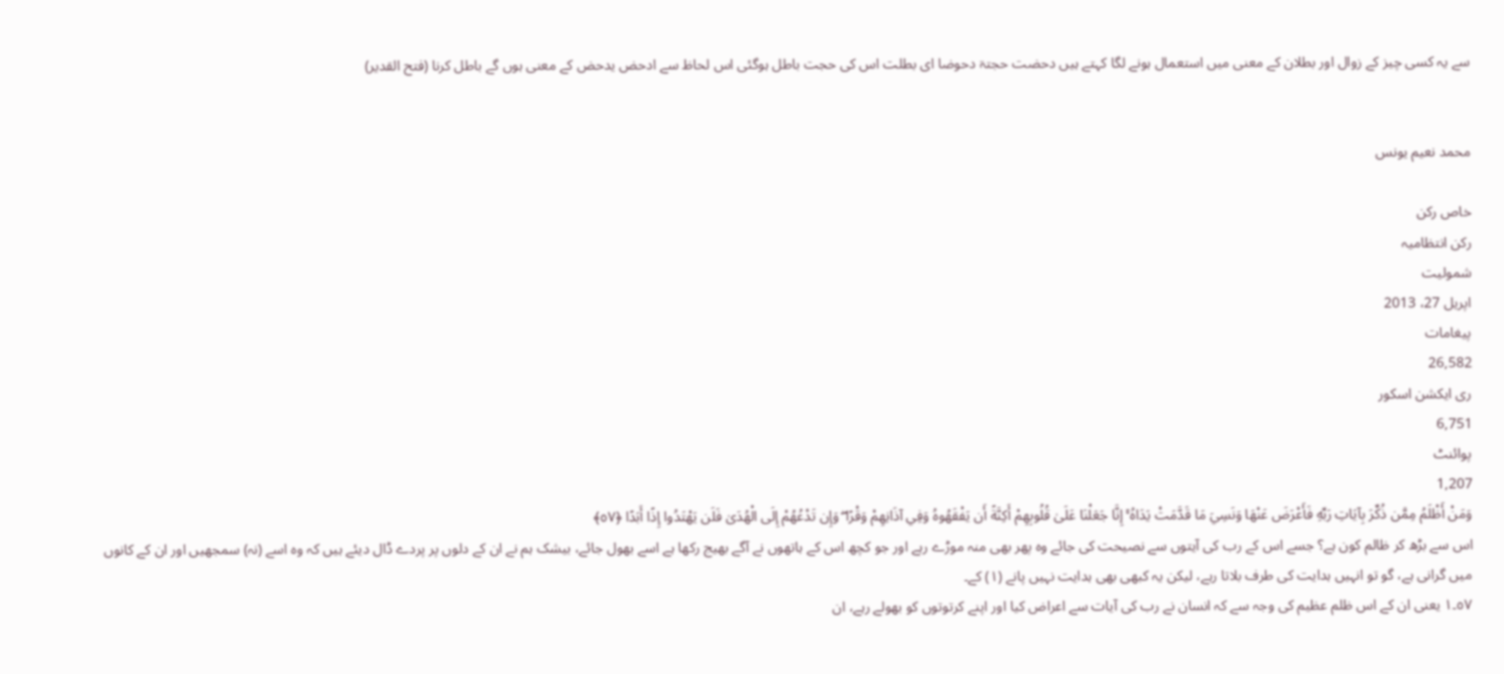سے یہ کسی چیز کے زوال اور بطلان کے معنی میں استعمال ہونے لگا کہتے ہیں دحضت حجتۃ دحوضا ای بطلت اس کی حجت باطل ہوگئی اس لحاظ سے ادحض یدحض کے معنی ہوں گے باطل کرنا (فتح القدیر)


محمد نعیم یونس

خاص رکن
رکن انتظامیہ
شمولیت
اپریل 27، 2013
پیغامات
26,582
ری ایکشن اسکور
6,751
پوائنٹ
1,207
وَمَنْ أَظْلَمُ مِمَّن ذُكِّرَ‌ بِآيَاتِ رَ‌بِّهِ فَأَعْرَ‌ضَ عَنْهَا وَنَسِيَ مَا قَدَّمَتْ يَدَاهُ ۚ إِنَّا جَعَلْنَا عَلَىٰ قُلُوبِهِمْ أَكِنَّةً أَن يَفْقَهُوهُ وَفِي آذَانِهِمْ وَقْرً‌ا ۖ وَإِن تَدْعُهُمْ إِلَى الْهُدَىٰ فَلَن يَهْتَدُوا إِذًا أَبَدًا ﴿٥٧﴾
اس سے بڑھ کر ظالم کون ہے؟ جسے اس کے رب کی آیتوں سے نصیحت کی جائے وہ پھر بھی منہ موڑے رہے اور جو کچھ اس کے ہاتھوں نے آگے بھیج رکھا ہے اسے بھول جائے، بیشک ہم نے ان کے دلوں پر پردے ڈال دیئے ہیں کہ وہ اسے (نہ) سمجھیں اور ان کے کانوں میں گرانی ہے، گو تو انہیں ہدایت کی طرف بلاتا رہے، لیکن یہ کبھی بھی ہدایت نہیں پانے (١) کے۔
٥٧۔١ یعنی ان کے اس ظلم عظیم کی وجہ سے کہ انسان نے رب کی آیات سے اعراض کیا اور اپنے کرتوتوں کو بھولے رہے، ان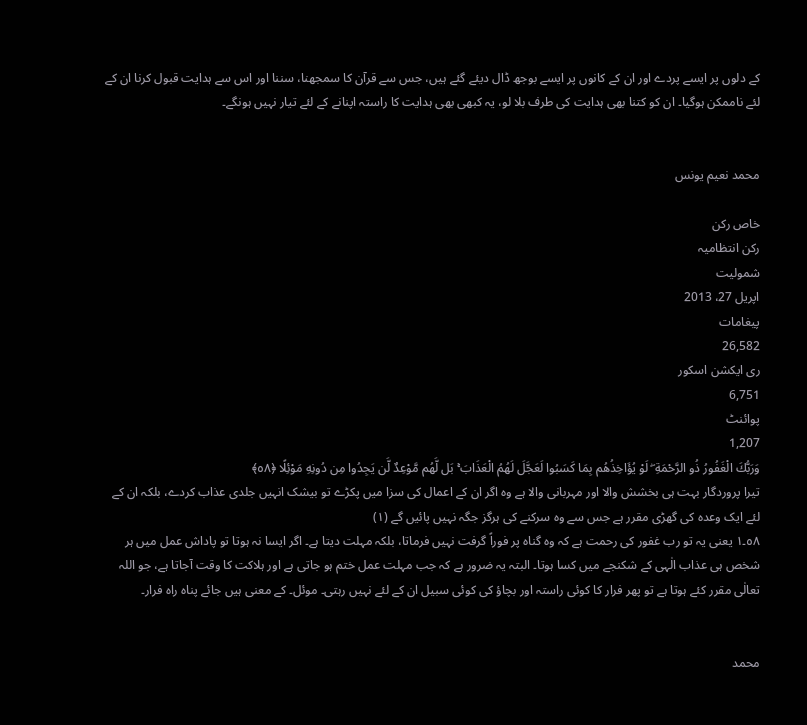کے دلوں پر ایسے پردے اور ان کے کانوں پر ایسے بوجھ ڈال دیئے گئے ہیں، جس سے قرآن کا سمجھنا، سننا اور اس سے ہدایت قبول کرنا ان کے لئے ناممکن ہوگیا۔ ان کو کتنا بھی ہدایت کی طرف بلا لو، یہ کبھی بھی ہدایت کا راستہ اپنانے کے لئے تیار نہیں ہونگے۔


محمد نعیم یونس

خاص رکن
رکن انتظامیہ
شمولیت
اپریل 27، 2013
پیغامات
26,582
ری ایکشن اسکور
6,751
پوائنٹ
1,207
وَرَ‌بُّكَ الْغَفُورُ‌ ذُو الرَّ‌حْمَةِ ۖ لَوْ يُؤَاخِذُهُم بِمَا كَسَبُوا لَعَجَّلَ لَهُمُ الْعَذَابَ ۚ بَل لَّهُم مَّوْعِدٌ لَّن يَجِدُوا مِن دُونِهِ مَوْئِلًا ﴿٥٨﴾
تیرا پروردگار بہت ہی بخشش والا اور مہربانی والا ہے وہ اگر ان کے اعمال کی سزا میں پکڑے تو بیشک انہیں جلدی عذاب کردے، بلکہ ان کے لئے ایک وعدہ کی گھڑی مقرر ہے جس سے وہ سرکنے کی ہرگز جگہ نہیں پائیں گے (١)
٥٨۔١ یعنی یہ تو رب غفور کی رحمت ہے کہ وہ گناہ پر فوراً گرفت نہیں فرماتا، بلکہ مہلت دیتا ہے۔ اگر ایسا نہ ہوتا تو پاداش عمل میں ہر شخص ہی عذاب الٰہی کے شکنجے میں کسا ہوتا۔ البتہ یہ ضرور ہے کہ جب مہلت عمل ختم ہو جاتی ہے اور ہلاکت کا وقت آجاتا ہے، جو اللہ تعالٰی مقرر کئے ہوتا ہے تو پھر فرار کا کوئی راستہ اور بچاؤ کی کوئی سبیل ان کے لئے نہیں رہتی۔ موئل۔ کے معنی ہیں جائے پناہ راہ فرار۔


محمد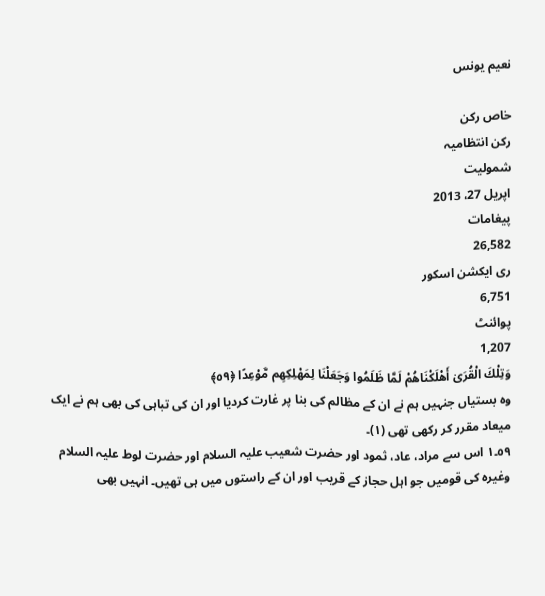نعیم یونس

خاص رکن
رکن انتظامیہ
شمولیت
اپریل 27، 2013
پیغامات
26,582
ری ایکشن اسکور
6,751
پوائنٹ
1,207
وَتِلْكَ الْقُرَ‌ىٰ أَهْلَكْنَاهُمْ لَمَّا ظَلَمُوا وَجَعَلْنَا لِمَهْلِكِهِم مَّوْعِدًا ﴿٥٩﴾
وہ بستیاں جنہیں ہم نے ان کے مظالم کی بنا پر غارت کردیا اور ان کی تباہی کی بھی ہم نے ایک میعاد مقرر کر رکھی تھی (١)۔
٥٩۔١ اس سے مراد، عاد، ثمود اور حضرت شعیب علیہ السلام اور حضرت لوط علیہ السلام وغیرہ کی قومیں جو اہل حجاز کے قریب اور ان کے راستوں میں ہی تھیں۔ انہیں بھی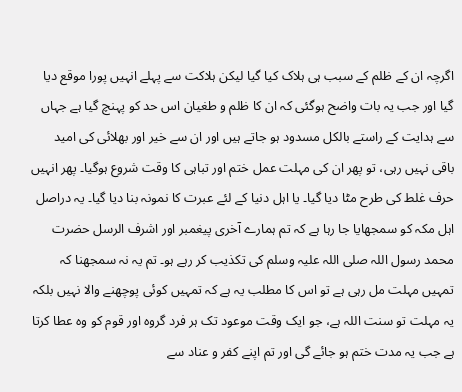اگرچہ ان کے ظلم کے سبب ہی ہلاک کیا گیا لیکن ہلاکت سے پہلے انہیں پورا موقع دیا گیا اور جب یہ بات واضح ہوگئی کہ ان کا ظلم و طغیان اس حد کو پہنچ گیا ہے جہاں سے ہدایت کے راستے بالکل مسدود ہو جاتے ہیں اور ان سے خیر اور بھلائی کی امید باقی نہیں رہی، تو پھر ان کی مہلت عمل ختم اور تباہی کا وقت شروع ہوگیا۔ پھر انہیں حرف غلط کی طرح مٹا دیا گیا۔ یا اہل دنیا کے لئے عبرت کا نمونہ بنا دیا گیا۔ یہ دراصل اہل مکہ کو سمجھایا جا رہا ہے کہ تم ہمارے آخری پیغمبر اور اشرف الرسل حضرت محمد رسول اللہ صلی اللہ علیہ وسلم کی تکذیب کر رہے ہو۔ تم یہ نہ سمجھنا کہ تمہیں مہلت مل رہی ہے تو اس کا مطلب یہ ہے کہ تمہیں کوئی پوچھنے والا نہیں بلکہ یہ مہلت تو سنت اللہ ہے، جو ایک وقت موعود تک ہر فرد گروہ اور قوم کو وہ عطا کرتا ہے جب یہ مدت ختم ہو جائے گی اور تم اپنے کفر و عناد سے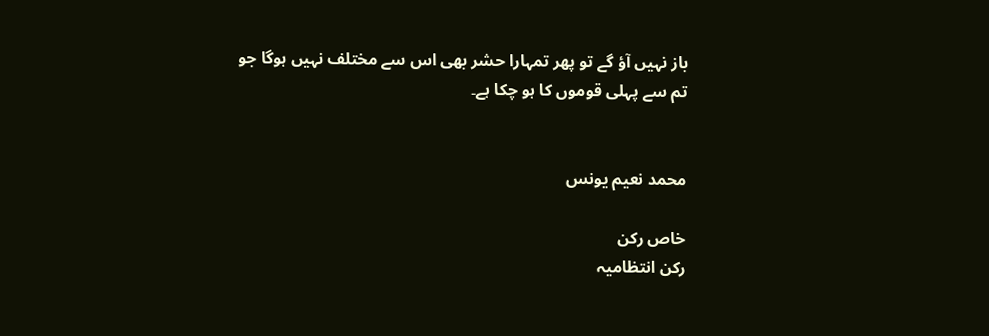باز نہیں آؤ گے تو پھر تمہارا حشر بھی اس سے مختلف نہیں ہوگا جو تم سے پہلی قوموں کا ہو چکا ہے۔


محمد نعیم یونس

خاص رکن
رکن انتظامیہ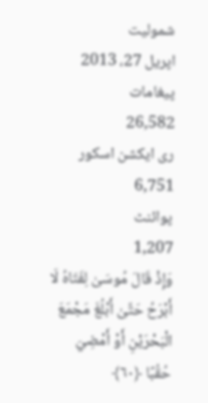شمولیت
اپریل 27، 2013
پیغامات
26,582
ری ایکشن اسکور
6,751
پوائنٹ
1,207
وَإِذْ قَالَ مُوسَىٰ لِفَتَاهُ لَا أَبْرَ‌حُ حَتَّىٰ أَبْلُغَ مَجْمَعَ الْبَحْرَ‌يْنِ أَوْ أَمْضِيَ حُقُبًا ﴿٦٠﴾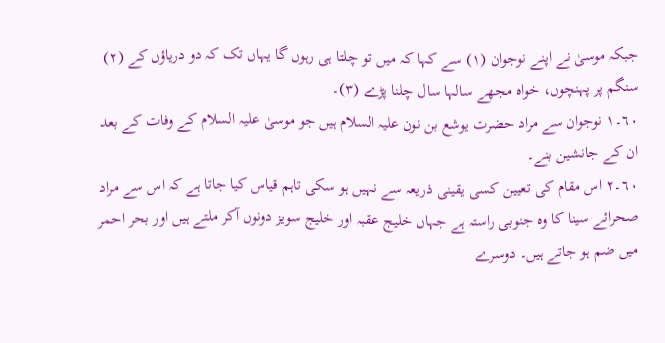جبکہ موسیٰ نے اپنے نوجوان (١) سے کہا کہ میں تو چلتا ہی رہوں گا یہاں تک کہ دو دریاؤں کے (٢) سنگم پر پہنچوں، خواہ مجھے سالہا سال چلنا پڑے (٣)۔
٦٠۔١ نوجوان سے مراد حضرت یوشع بن نون علیہ السلام ہیں جو موسیٰ علیہ السلام کے وفات کے بعد ان کے جانشین بنے۔
٦٠۔٢ اس مقام کی تعیین کسی یقینی ذریعہ سے نہیں ہو سکی تاہم قیاس کیا جاتا ہے کہ اس سے مراد صحرائے سینا کا وہ جنوبی راستہ ہے جہاں خلیج عقبہ اور خلیج سویز دونوں آکر ملتے ہیں اور بحر احمر میں ضم ہو جاتے ہیں۔ دوسرے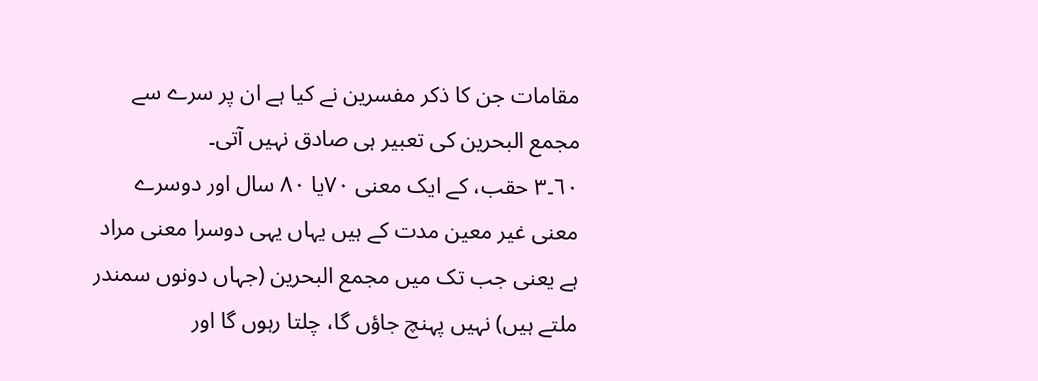مقامات جن کا ذکر مفسرین نے کیا ہے ان پر سرے سے مجمع البحرین کی تعبیر ہی صادق نہیں آتی۔
٦٠۔٣ حقب، کے ایک معنی ۷۰یا ۸۰ سال اور دوسرے معنی غیر معین مدت کے ہیں یہاں یہی دوسرا معنی مراد ہے یعنی جب تک میں مجمع البحرین (جہاں دونوں سمندر ملتے ہیں) نہیں پہنچ جاؤں گا، چلتا رہوں گا اور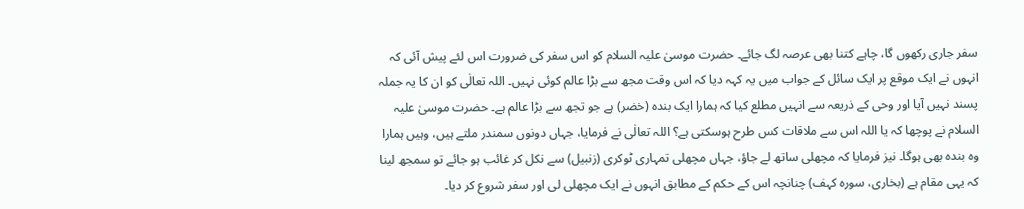سفر جاری رکھوں گا، چاہے کتنا بھی عرصہ لگ جائے۔ حضرت موسیٰ علیہ السلام کو اس سفر کی ضرورت اس لئے پیش آئی کہ انہوں نے ایک موقع پر ایک سائل کے جواب میں یہ کہہ دیا کہ اس وقت مجھ سے بڑا عالم کوئی نہیں۔ اللہ تعالٰی کو ان کا یہ جملہ پسند نہیں آیا اور وحی کے ذریعہ سے انہیں مطلع کیا کہ ہمارا ایک بندہ (خضر) ہے جو تجھ سے بڑا عالم ہے۔ حضرت موسیٰ علیہ السلام نے پوچھا کہ یا اللہ اس سے ملاقات کس طرح ہوسکتی ہے؟ اللہ تعالٰی نے فرمایا، جہاں دونوں سمندر ملتے ہیں، وہیں ہمارا وہ بندہ بھی ہوگا۔ نیز فرمایا کہ مچھلی ساتھ لے جاؤ، جہاں مچھلی تمہاری ٹوکری (زنبیل) سے نکل کر غائب ہو جائے تو سمجھ لینا کہ یہی مقام ہے (بخاری، سورہ کہف) چنانچہ اس کے حکم کے مطابق انہوں نے ایک مچھلی لی اور سفر شروع کر دیا۔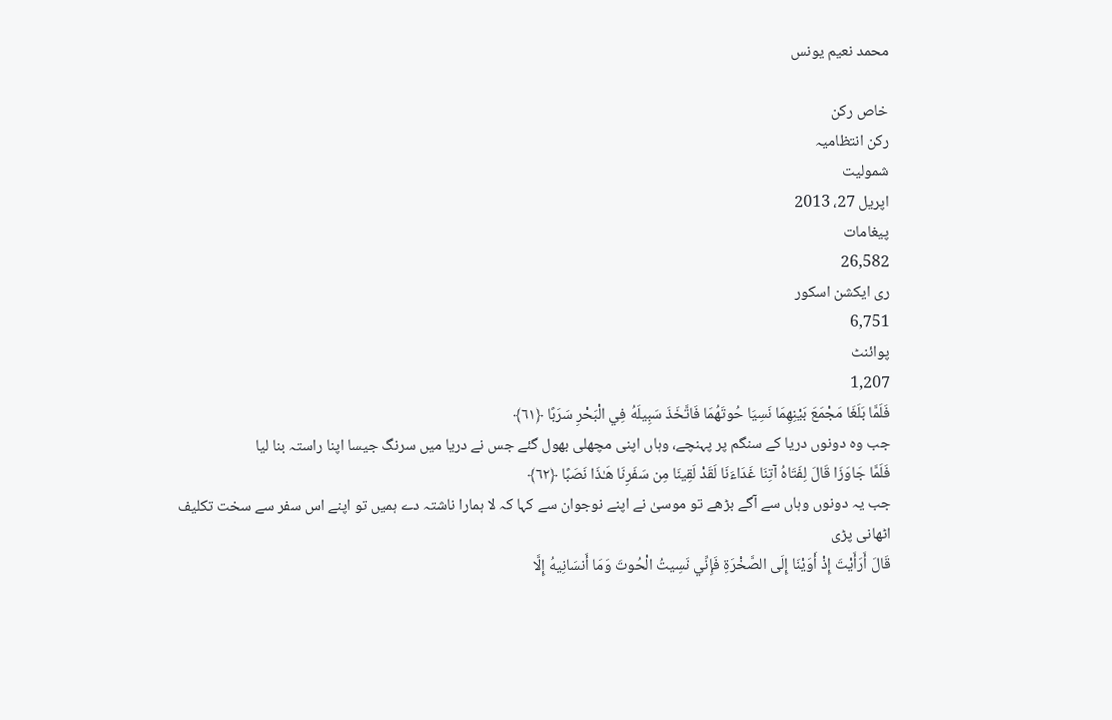محمد نعیم یونس

خاص رکن
رکن انتظامیہ
شمولیت
اپریل 27، 2013
پیغامات
26,582
ری ایکشن اسکور
6,751
پوائنٹ
1,207
فَلَمَّا بَلَغَا مَجْمَعَ بَيْنِهِمَا نَسِيَا حُوتَهُمَا فَاتَّخَذَ سَبِيلَهُ فِي الْبَحْرِ‌ سَرَ‌بًا ﴿٦١﴾
جب وہ دونوں دریا کے سنگم پر پہنچے، وہاں اپنی مچھلی بھول گئے جس نے دریا میں سرنگ جیسا اپنا راستہ بنا لیا
فَلَمَّا جَاوَزَا قَالَ لِفَتَاهُ آتِنَا غَدَاءَنَا لَقَدْ لَقِينَا مِن سَفَرِ‌نَا هَـٰذَا نَصَبًا ﴿٦٢﴾
جب یہ دونوں وہاں سے آگے بڑھے تو موسیٰ نے اپنے نوجوان سے کہا کہ لا ہمارا ناشتہ دے ہمیں تو اپنے اس سفر سے سخت تکلیف اٹھانی پڑی
قَالَ أَرَ‌أَيْتَ إِذْ أَوَيْنَا إِلَى الصَّخْرَ‌ةِ فَإِنِّي نَسِيتُ الْحُوتَ وَمَا أَنسَانِيهُ إِلَّا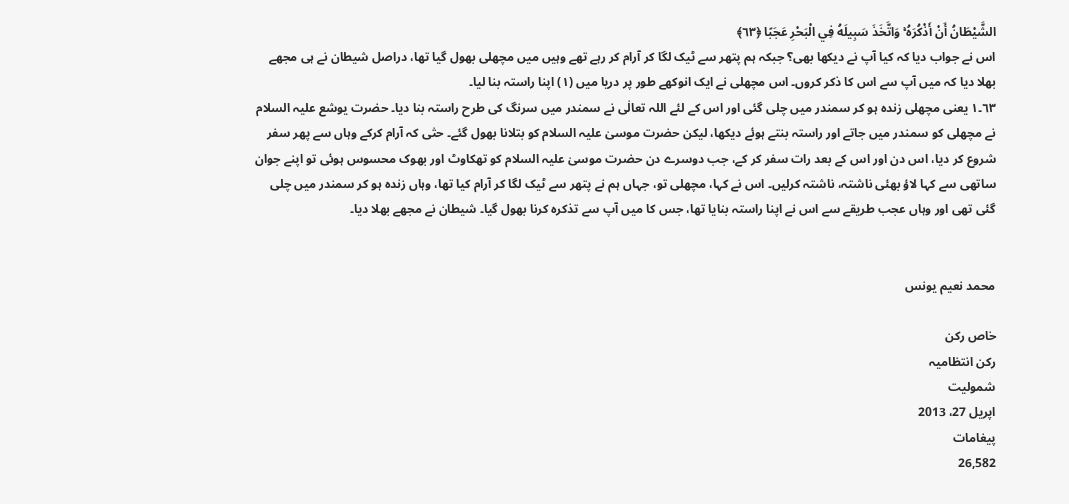الشَّيْطَانُ أَنْ أَذْكُرَ‌هُ ۚ وَاتَّخَذَ سَبِيلَهُ فِي الْبَحْرِ‌ عَجَبًا ﴿٦٣﴾
اس نے جواب دیا کہ کیا آپ نے دیکھا بھی؟ جبکہ ہم پتھر سے ٹیک لگا کر آرام کر رہے تھے وہیں میں مچھلی بھول گیا تھا، دراصل شیطان نے ہی مجھے بھلا دیا کہ میں آپ سے اس کا ذکر کروں۔ اس مچھلی نے ایک انوکھے طور پر دریا میں (١) اپنا راستہ بنا لیا۔
٦٣۔١ یعنی مچھلی زندہ ہو کر سمندر میں چلی گئی اور اس کے لئے اللہ تعالٰی نے سمندر میں سرنگ کی طرح راستہ بنا دیا۔ حضرت یوشع علیہ السلام نے مچھلی کو سمندر میں جاتے اور راستہ بنتے ہوئے دیکھا، لیکن حضرت موسیٰ علیہ السلام کو بتلانا بھول گئے۔ حتٰی کہ آرام کرکے وہاں سے پھر سفر شروع کر دیا، اس دن اور اس کے بعد رات سفر کر کے، جب دوسرے دن حضرت موسیٰ علیہ السلام کو تھکاوٹ اور بھوک محسوس ہوئی تو اپنے جوان ساتھی سے کہا لاؤ بھئی ناشتہ، ناشتہ کرلیں۔ اس نے کہا، مچھلی تو، جہاں ہم نے پتھر سے ٹیک لگا کر آرام کیا تھا، وہاں زندہ ہو کر سمندر میں چلی گئی تھی اور وہاں عجب طریقے سے اس نے اپنا راستہ بنایا تھا، جس کا میں آپ سے تذکرہ کرنا بھول گیا۔ شیطان نے مجھے بھلا دیا۔


محمد نعیم یونس

خاص رکن
رکن انتظامیہ
شمولیت
اپریل 27، 2013
پیغامات
26,582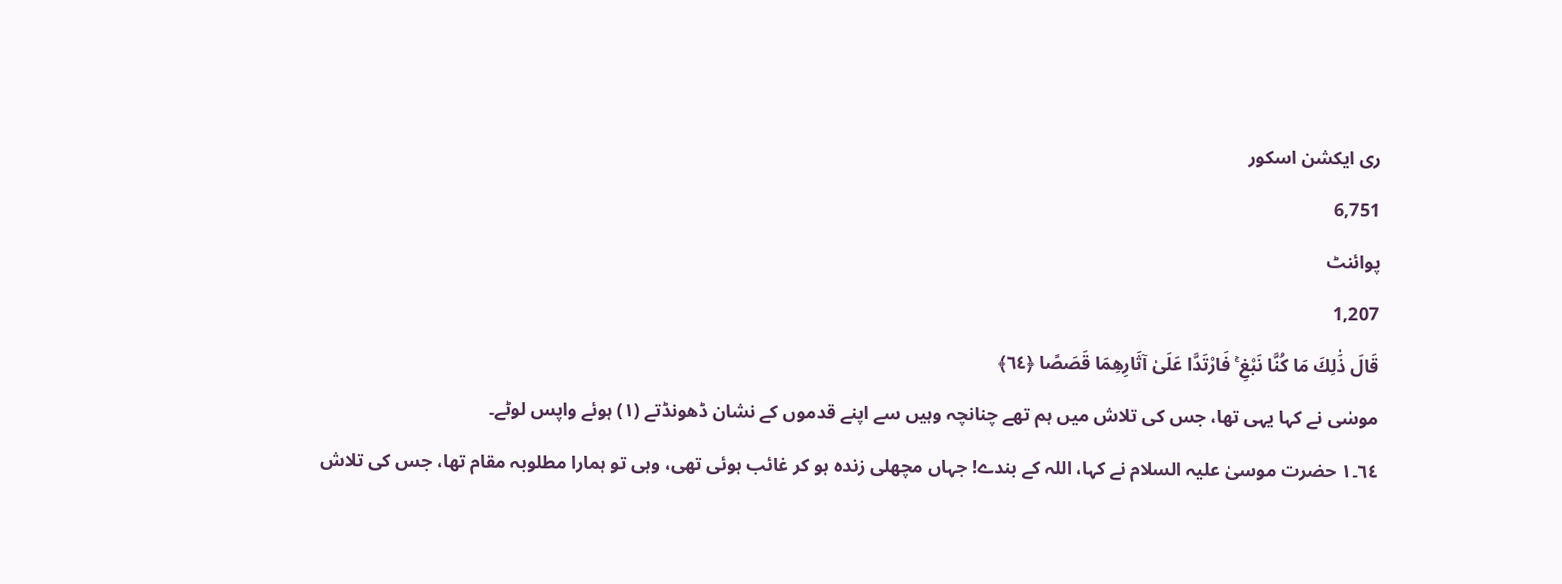ری ایکشن اسکور
6,751
پوائنٹ
1,207
قَالَ ذَٰلِكَ مَا كُنَّا نَبْغِ ۚ فَارْ‌تَدَّا عَلَىٰ آثَارِ‌هِمَا قَصَصًا ﴿٦٤﴾
موسٰی نے کہا یہی تھا، جس کی تلاش میں ہم تھے چنانچہ وہیں سے اپنے قدموں کے نشان ڈھونڈتے (١) ہوئے واپس لوٹے۔
٦٤۔١ حضرت موسیٰ علیہ السلام نے کہا، اللہ کے بندے! جہاں مچھلی زندہ ہو کر غائب ہوئی تھی، وہی تو ہمارا مطلوبہ مقام تھا، جس کی تلاش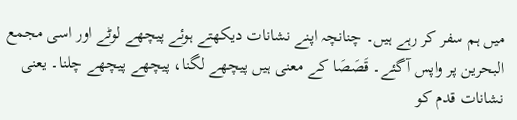میں ہم سفر کر رہے ہیں۔ چنانچہ اپنے نشانات دیکھتے ہوئے پیچھے لوٹے اور اسی مجمع البحرین پر واپس آگئے۔ قَصَصَا کے معنی ہیں پیچھے لگنا، پیچھے پیچھے چلنا۔ یعنی نشانات قدم کو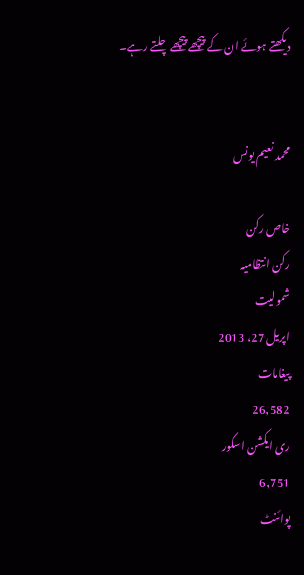دیکھتے ہوئے ان کے پیچھے پیچھے چلتے رہے۔


محمد نعیم یونس

خاص رکن
رکن انتظامیہ
شمولیت
اپریل 27، 2013
پیغامات
26,582
ری ایکشن اسکور
6,751
پوائنٹ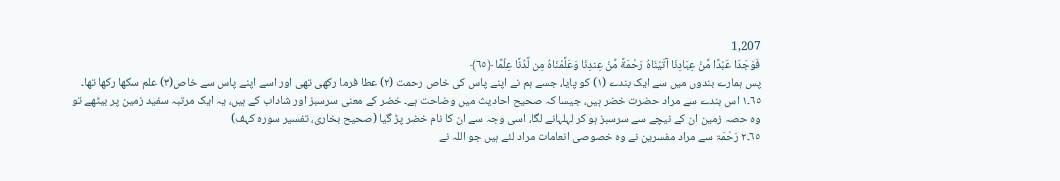1,207
فَوَجَدَا عَبْدًا مِّنْ عِبَادِنَا آتَيْنَاهُ رَ‌حْمَةً مِّنْ عِندِنَا وَعَلَّمْنَاهُ مِن لَّدُنَّا عِلْمًا ﴿٦٥﴾
پس ہمارے بندوں میں سے ایک بندے (١) کو پایا، جسے ہم نے اپنے پاس کی خاص رحمت (٢) عطا فرما رکھی تھی اور اسے اپنے پاس سے خاص(٣) علم سکھا رکھا تھا۔
٦٥۔١ اس بندے سے مراد حضرت خضر ہیں، جیسا کہ صحیح احادیث میں وضاحت ہے۔ خضر کے معنی سرسبز اور شاداب کے ہیں، یہ ایک مرتبہ سفید زمین پر بیٹھے تو وہ حصہ زمین ان کے نیچے سے سرسبز ہو کر لہلہانے لگا، اسی وجہ سے ان کا نام خضر پڑ گیا (صحیح بخاری، تفسیر سورہ کہف)
٦٥۔٢ رَحْمَۃ سے مراد مفسرین نے وہ خصوصی انعامات مراد لئے ہیں جو اللہ نے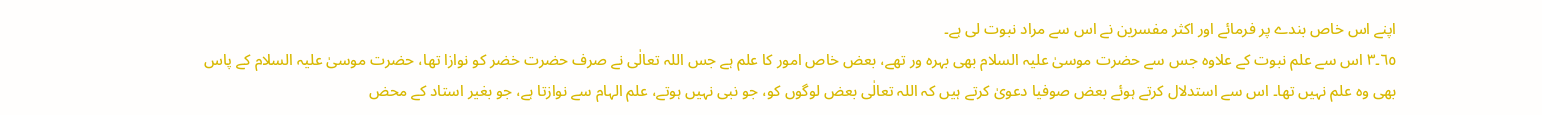اپنے اس خاص بندے پر فرمائے اور اکثر مفسرین نے اس سے مراد نبوت لی ہے۔
٦٥۔٣ اس سے علم نبوت کے علاوہ جس سے حضرت موسیٰ علیہ السلام بھی بہرہ ور تھے، بعض خاص امور کا علم ہے جس اللہ تعالٰی نے صرف حضرت خضر کو نوازا تھا، حضرت موسیٰ علیہ السلام کے پاس بھی وہ علم نہیں تھا۔ اس سے استدلال کرتے ہوئے بعض صوفیا دعویٰ کرتے ہیں کہ اللہ تعالٰی بعض لوگوں کو، جو نبی نہیں ہوتے، علم الہام سے نوازتا ہے، جو بغیر استاد کے محض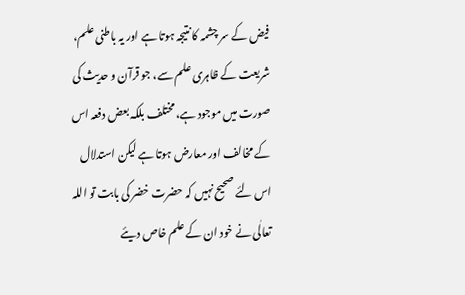فیض کے سر چشمہ کا نتیجہ ہوتا ہے اور یہ باطنی علم، شریعت کے ظاہری علم سے، جو قرآن و حدیث کی صورت میں موجود ہے، مختلف بلکہ بعض دفعہ اس کے مخالف اور معارض ہوتا ہے لیکن استدلال اس لئے صحیح نہیں کہ حضرت خضر کی بابت تو اللہ تعالٰی نے خود ان کے علم خاص دیئے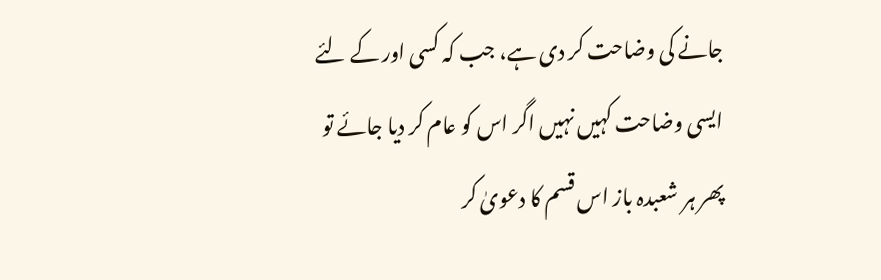جانے کی وضاحت کر دی ہے، جب کہ کسی اور کے لئے ایسی وضاحت کہیں نہیں اگر اس کو عام کر دیا جائے تو پھر ہر شعبدہ باز اس قسم کا دعویٰ کر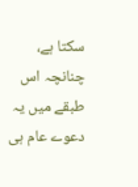سکتا ہے، چنانچہ اس طبقے میں یہ دعوے عام ہی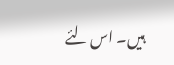ہیں۔ اس لئے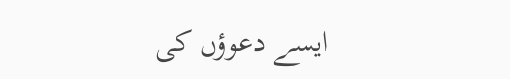ایسے دعوؤں کی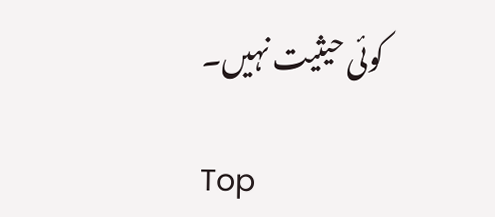کوئی حیثیت نہیں۔

Top